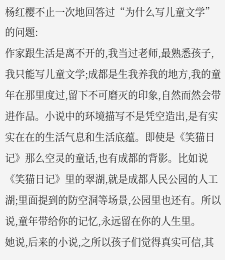杨红樱不止一次地回答过“为什么写儿童文学”的问题:
作家跟生活是离不开的,我当过老师,最熟悉孩子,我只能写儿童文学;成都是生我养我的地方,我的童年在那里度过,留下不可磨灭的印象,自然而然会带进作品。小说中的环境描写不是凭空造出,是有实实在在的生活气息和生活底蕴。即使是《笑猫日记》那么空灵的童话,也有成都的背影。比如说《笑猫日记》里的翠湖,就是成都人民公园的人工湖;里面提到的防空洞等场景,公园里也还有。所以说,童年带给你的记忆,永远留在你的人生里。
她说,后来的小说,之所以孩子们觉得真实可信,其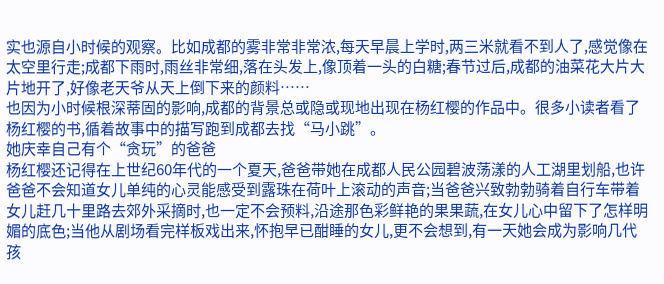实也源自小时候的观察。比如成都的雾非常非常浓,每天早晨上学时,两三米就看不到人了,感觉像在太空里行走;成都下雨时,雨丝非常细,落在头发上,像顶着一头的白糖;春节过后,成都的油菜花大片大片地开了,好像老天爷从天上倒下来的颜料……
也因为小时候根深蒂固的影响,成都的背景总或隐或现地出现在杨红樱的作品中。很多小读者看了杨红樱的书,循着故事中的描写跑到成都去找“马小跳”。
她庆幸自己有个“贪玩”的爸爸
杨红樱还记得在上世纪60年代的一个夏天,爸爸带她在成都人民公园碧波荡漾的人工湖里划船,也许爸爸不会知道女儿单纯的心灵能感受到露珠在荷叶上滚动的声音;当爸爸兴致勃勃骑着自行车带着女儿赶几十里路去郊外采摘时,也一定不会预料,沿途那色彩鲜艳的果果蔬,在女儿心中留下了怎样明媚的底色;当他从剧场看完样板戏出来,怀抱早已酣睡的女儿,更不会想到,有一天她会成为影响几代孩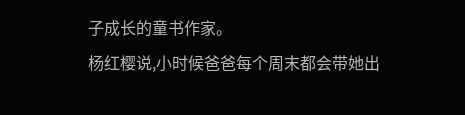子成长的童书作家。
杨红樱说,小时候爸爸每个周末都会带她出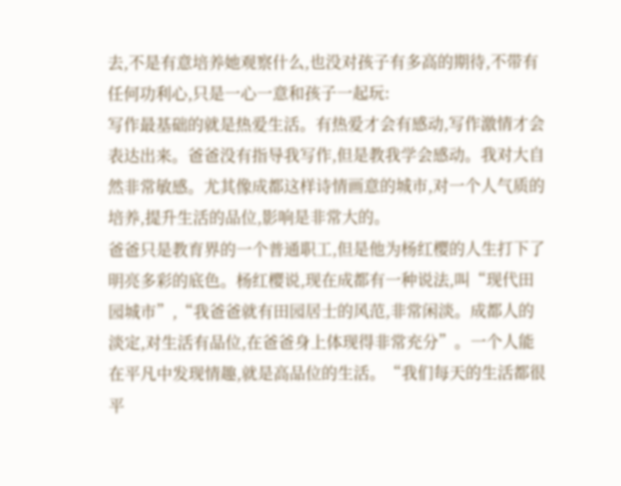去,不是有意培养她观察什么,也没对孩子有多高的期待,不带有任何功利心,只是一心一意和孩子一起玩:
写作最基础的就是热爱生活。有热爱才会有感动,写作激情才会表达出来。爸爸没有指导我写作,但是教我学会感动。我对大自然非常敏感。尤其像成都这样诗情画意的城市,对一个人气质的培养,提升生活的品位,影响是非常大的。
爸爸只是教育界的一个普通职工,但是他为杨红樱的人生打下了明亮多彩的底色。杨红樱说,现在成都有一种说法,叫“现代田园城市”,“我爸爸就有田园居士的风范,非常闲淡。成都人的淡定,对生活有品位,在爸爸身上体现得非常充分”。一个人能在平凡中发现情趣,就是高品位的生活。“我们每天的生活都很平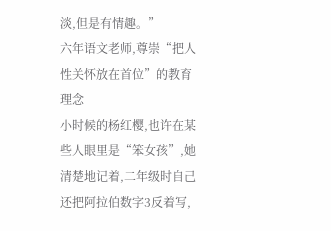淡,但是有情趣。”
六年语文老师,尊崇“把人性关怀放在首位”的教育理念
小时候的杨红樱,也许在某些人眼里是“笨女孩”,她清楚地记着,二年级时自己还把阿拉伯数字3反着写,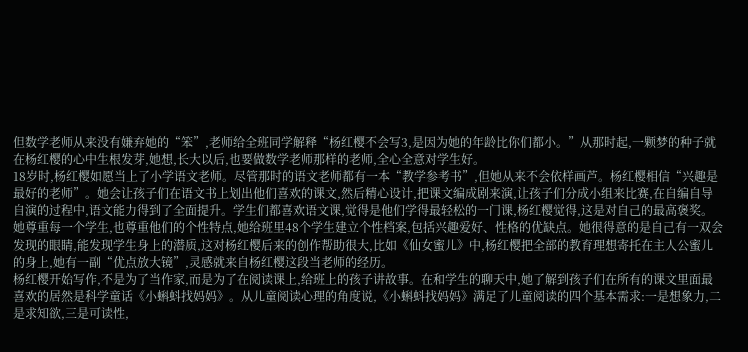但数学老师从来没有嫌弃她的“笨”,老师给全班同学解释“杨红樱不会写3,是因为她的年龄比你们都小。”从那时起,一颗梦的种子就在杨红樱的心中生根发芽,她想,长大以后,也要做数学老师那样的老师,全心全意对学生好。
18岁时,杨红樱如愿当上了小学语文老师。尽管那时的语文老师都有一本“教学参考书”,但她从来不会依样画芦。杨红樱相信“兴趣是最好的老师”。她会让孩子们在语文书上划出他们喜欢的课文,然后精心设计,把课文编成剧来演,让孩子们分成小组来比赛,在自编自导自演的过程中,语文能力得到了全面提升。学生们都喜欢语文课,觉得是他们学得最轻松的一门课,杨红樱觉得,这是对自己的最高褒奖。她尊重每一个学生,也尊重他们的个性特点,她给班里48个学生建立个性档案,包括兴趣爱好、性格的优缺点。她很得意的是自己有一双会发现的眼睛,能发现学生身上的潜质,这对杨红樱后来的创作帮助很大,比如《仙女蜜儿》中,杨红樱把全部的教育理想寄托在主人公蜜儿的身上,她有一副“优点放大镜”,灵感就来自杨红樱这段当老师的经历。
杨红樱开始写作,不是为了当作家,而是为了在阅读课上,给班上的孩子讲故事。在和学生的聊天中,她了解到孩子们在所有的课文里面最喜欢的居然是科学童话《小蝌蚪找妈妈》。从儿童阅读心理的角度说,《小蝌蚪找妈妈》满足了儿童阅读的四个基本需求:一是想象力,二是求知欲,三是可读性,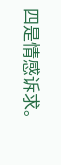四是情感诉求。